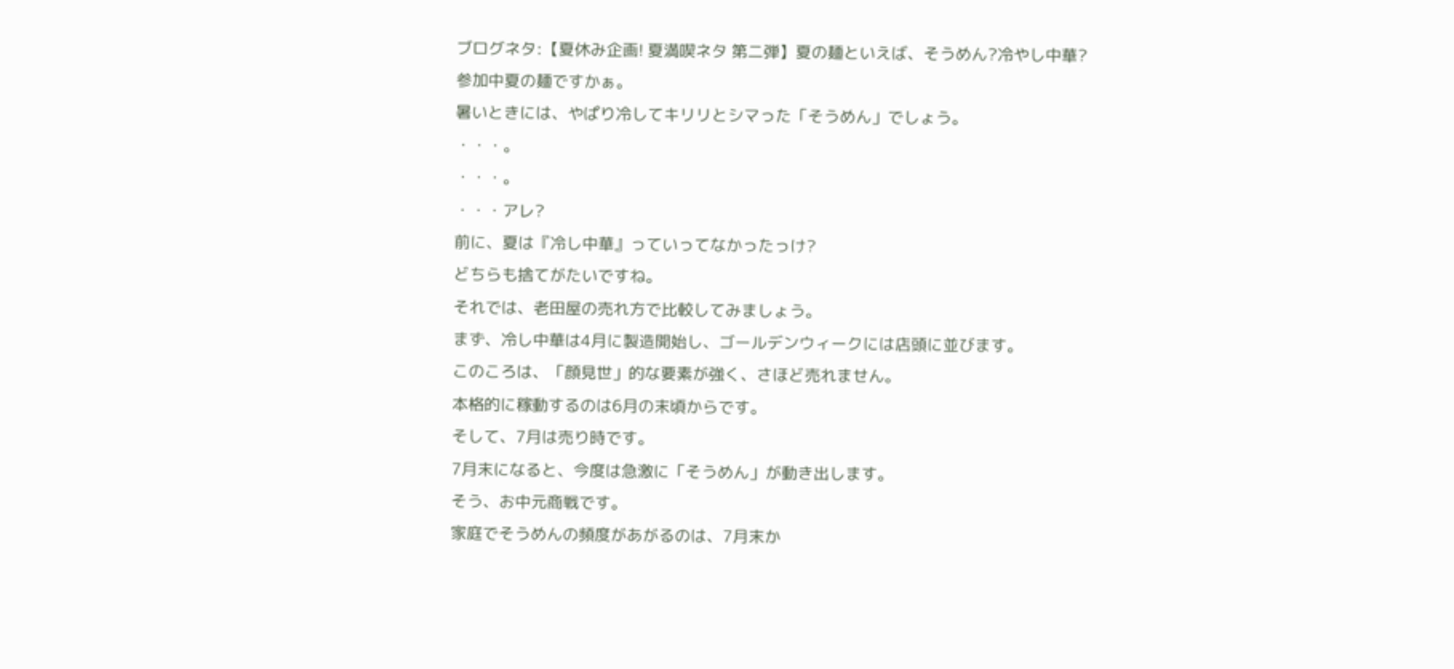ブログネタ:【夏休み企画! 夏満喫ネタ 第二弾】夏の麺といえば、そうめん?冷やし中華?
参加中夏の麺ですかぁ。
暑いときには、やぱり冷してキリリとシマった「そうめん」でしょう。
・・・。
・・・。
・・・アレ?
前に、夏は『冷し中華』っていってなかったっけ?
どちらも捨てがたいですね。
それでは、老田屋の売れ方で比較してみましょう。
まず、冷し中華は4月に製造開始し、ゴールデンウィークには店頭に並びます。
このころは、「顔見世」的な要素が強く、さほど売れません。
本格的に稼動するのは6月の末頃からです。
そして、7月は売り時です。
7月末になると、今度は急激に「そうめん」が動き出します。
そう、お中元商戦です。
家庭でそうめんの頻度があがるのは、7月末か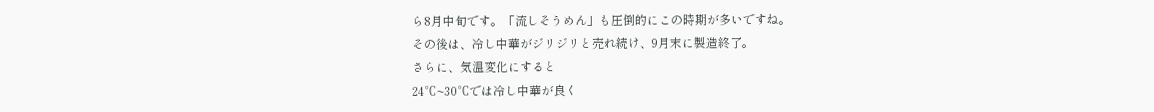ら8月中旬です。「流しそうめん」も圧倒的にこの時期が多いですね。
その後は、冷し中華がジリジリと売れ続け、9月末に製造終了。
さらに、気温変化にすると
24℃~30℃では冷し中華が良く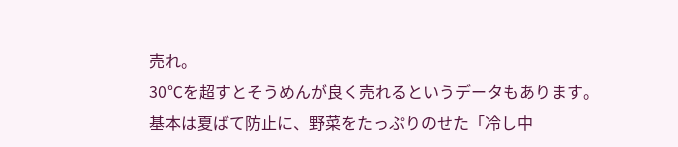売れ。
30℃を超すとそうめんが良く売れるというデータもあります。
基本は夏ばて防止に、野菜をたっぷりのせた「冷し中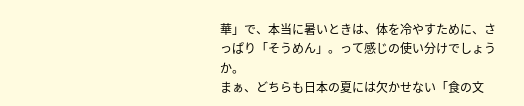華」で、本当に暑いときは、体を冷やすために、さっぱり「そうめん」。って感じの使い分けでしょうか。
まぁ、どちらも日本の夏には欠かせない「食の文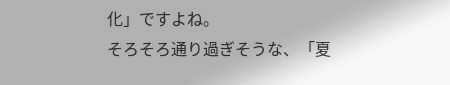化」ですよね。
そろそろ通り過ぎそうな、「夏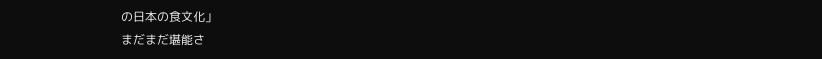の日本の食文化」
まだまだ堪能さ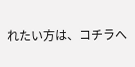れたい方は、コチラへ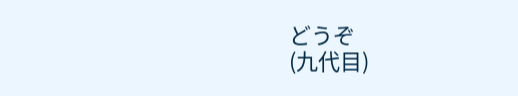どうぞ
(九代目)